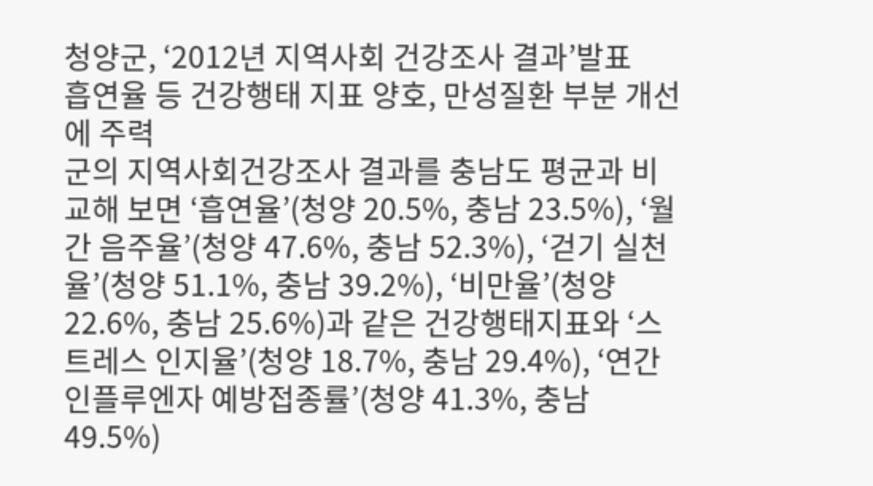청양군, ‘2012년 지역사회 건강조사 결과’발표
흡연율 등 건강행태 지표 양호, 만성질환 부분 개선에 주력
군의 지역사회건강조사 결과를 충남도 평균과 비교해 보면 ‘흡연율’(청양 20.5%, 충남 23.5%), ‘월간 음주율’(청양 47.6%, 충남 52.3%), ‘걷기 실천율’(청양 51.1%, 충남 39.2%), ‘비만율’(청양 22.6%, 충남 25.6%)과 같은 건강행태지표와 ‘스트레스 인지율’(청양 18.7%, 충남 29.4%), ‘연간 인플루엔자 예방접종률’(청양 41.3%, 충남 49.5%)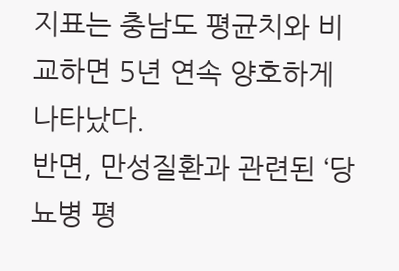지표는 충남도 평균치와 비교하면 5년 연속 양호하게 나타났다.
반면, 만성질환과 관련된 ‘당뇨병 평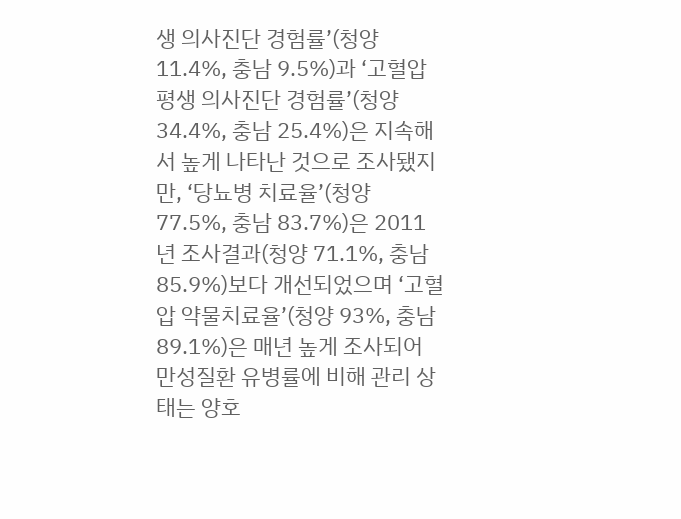생 의사진단 경험률’(청양 11.4%, 충남 9.5%)과 ‘고혈압 평생 의사진단 경험률’(청양 34.4%, 충남 25.4%)은 지속해서 높게 나타난 것으로 조사됐지만, ‘당뇨병 치료율’(청양 77.5%, 충남 83.7%)은 2011년 조사결과(청양 71.1%, 충남 85.9%)보다 개선되었으며 ‘고혈압 약물치료율’(청양 93%, 충남 89.1%)은 매년 높게 조사되어 만성질환 유병률에 비해 관리 상태는 양호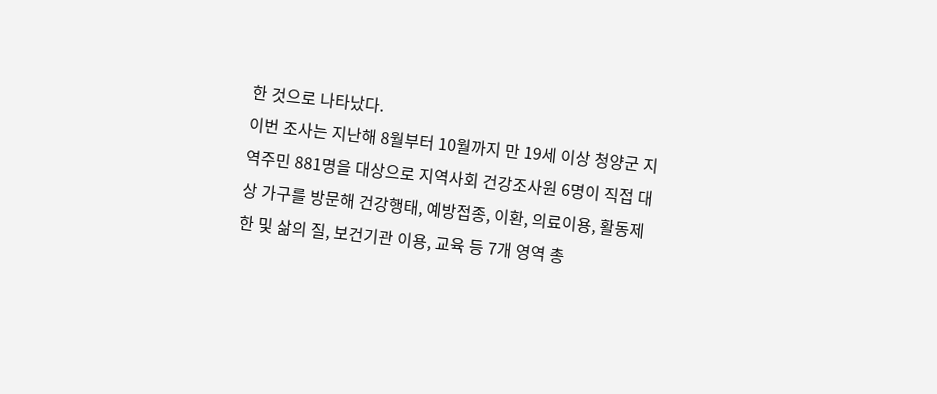한 것으로 나타났다.
이번 조사는 지난해 8월부터 10월까지 만 19세 이상 청양군 지역주민 881명을 대상으로 지역사회 건강조사원 6명이 직접 대상 가구를 방문해 건강행태, 예방접종, 이환, 의료이용, 활동제한 및 삶의 질, 보건기관 이용, 교육 등 7개 영역 총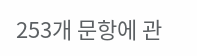253개 문항에 관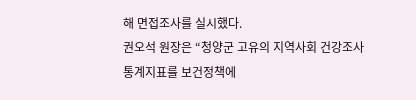해 면접조사를 실시했다.
권오석 원장은 “청양군 고유의 지역사회 건강조사 통계지표를 보건정책에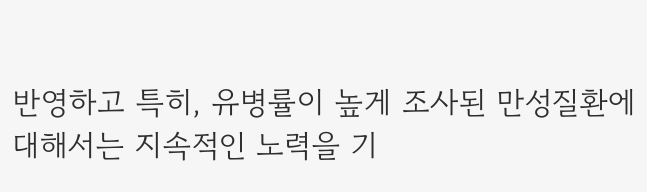반영하고 특히, 유병률이 높게 조사된 만성질환에 대해서는 지속적인 노력을 기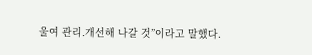울여 관리․개선해 나갈 것”이라고 말했다.